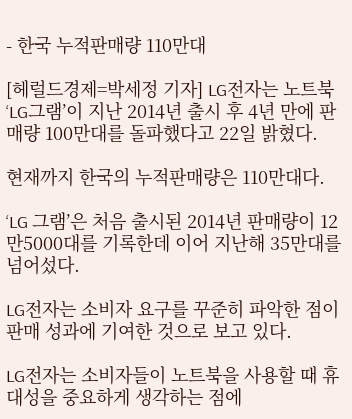- 한국 누적판매량 110만대

[헤럴드경제=박세정 기자] LG전자는 노트북 ‘LG그램’이 지난 2014년 출시 후 4년 만에 판매량 100만대를 돌파했다고 22일 밝혔다.

현재까지 한국의 누적판매량은 110만대다.

‘LG 그램’은 처음 출시된 2014년 판매량이 12만5000대를 기록한데 이어 지난해 35만대를 넘어섰다.

LG전자는 소비자 요구를 꾸준히 파악한 점이 판매 성과에 기여한 것으로 보고 있다.

LG전자는 소비자들이 노트북을 사용할 때 휴대성을 중요하게 생각하는 점에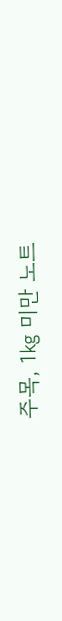주목, 1㎏ 미만 노트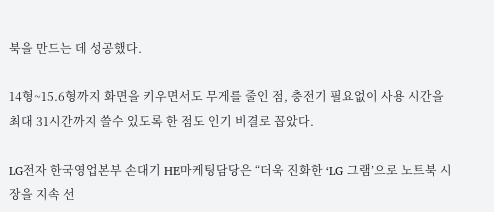북을 만드는 데 성공했다.

14형~15.6형까지 화면을 키우면서도 무게를 줄인 점, 충전기 필요없이 사용 시간을 최대 31시간까지 쓸수 있도록 한 점도 인기 비결로 꼽았다.

LG전자 한국영업본부 손대기 HE마케팅담당은 “더욱 진화한 ‘LG 그램’으로 노트북 시장을 지속 선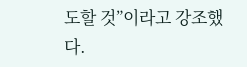도할 것”이라고 강조했다.